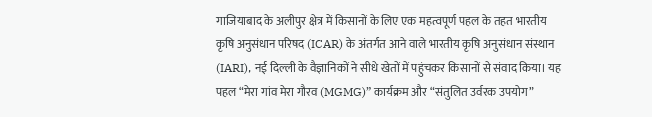गाजियाबाद के अलीपुर क्षेत्र में किसानों के लिए एक महत्वपूर्ण पहल के तहत भारतीय कृषि अनुसंधान परिषद (ICAR) के अंतर्गत आने वाले भारतीय कृषि अनुसंधान संस्थान (IARI), नई दिल्ली के वैज्ञानिकों ने सीधे खेतों में पहुंचकर किसानों से संवाद किया। यह पहल “मेरा गांव मेरा गौरव (MGMG)” कार्यक्रम और “संतुलित उर्वरक उपयोग”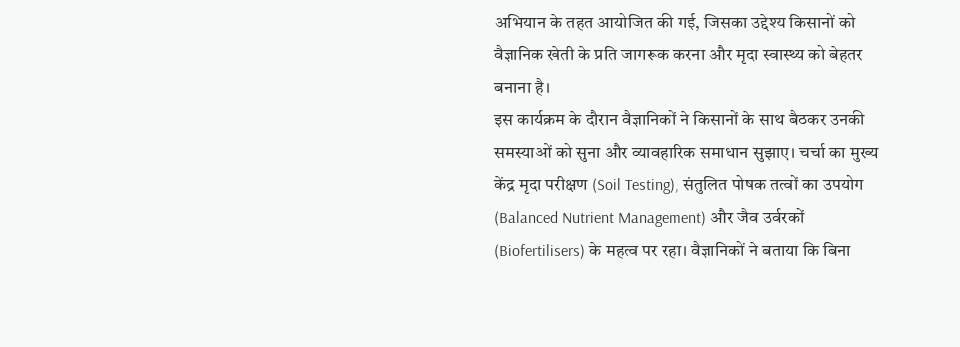अभियान के तहत आयोजित की गई, जिसका उद्देश्य किसानों को वैज्ञानिक खेती के प्रति जागरूक करना और मृदा स्वास्थ्य को बेहतर बनाना है।
इस कार्यक्रम के दौरान वैज्ञानिकों ने किसानों के साथ बैठकर उनकी समस्याओं को सुना और व्यावहारिक समाधान सुझाए। चर्चा का मुख्य केंद्र मृदा परीक्षण (Soil Testing), संतुलित पोषक तत्वों का उपयोग (Balanced Nutrient Management) और जैव उर्वरकों (Biofertilisers) के महत्व पर रहा। वैज्ञानिकों ने बताया कि बिना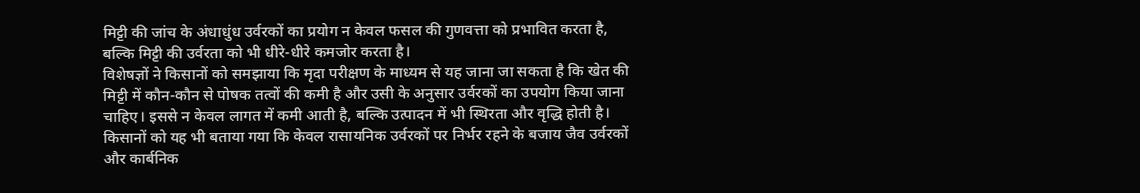मिट्टी की जांच के अंधाधुंध उर्वरकों का प्रयोग न केवल फसल की गुणवत्ता को प्रभावित करता है, बल्कि मिट्टी की उर्वरता को भी धीरे-धीरे कमजोर करता है।
विशेषज्ञों ने किसानों को समझाया कि मृदा परीक्षण के माध्यम से यह जाना जा सकता है कि खेत की मिट्टी में कौन-कौन से पोषक तत्वों की कमी है और उसी के अनुसार उर्वरकों का उपयोग किया जाना चाहिए। इससे न केवल लागत में कमी आती है, बल्कि उत्पादन में भी स्थिरता और वृद्धि होती है। किसानों को यह भी बताया गया कि केवल रासायनिक उर्वरकों पर निर्भर रहने के बजाय जैव उर्वरकों और कार्बनिक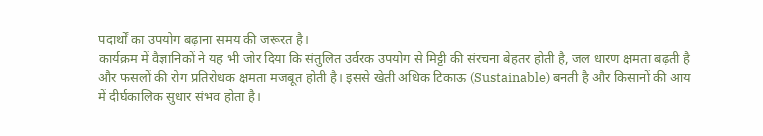पदार्थों का उपयोग बढ़ाना समय की जरूरत है।
कार्यक्रम में वैज्ञानिकों ने यह भी जोर दिया कि संतुलित उर्वरक उपयोग से मिट्टी की संरचना बेहतर होती है, जल धारण क्षमता बढ़ती है और फसलों की रोग प्रतिरोधक क्षमता मजबूत होती है। इससे खेती अधिक टिकाऊ (Sustainable) बनती है और किसानों की आय में दीर्घकालिक सुधार संभव होता है।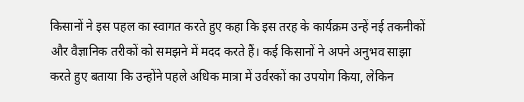किसानों ने इस पहल का स्वागत करते हुए कहा कि इस तरह के कार्यक्रम उन्हें नई तकनीकों और वैज्ञानिक तरीकों को समझने में मदद करते हैं। कई किसानों ने अपने अनुभव साझा करते हुए बताया कि उन्होंने पहले अधिक मात्रा में उर्वरकों का उपयोग किया, लेकिन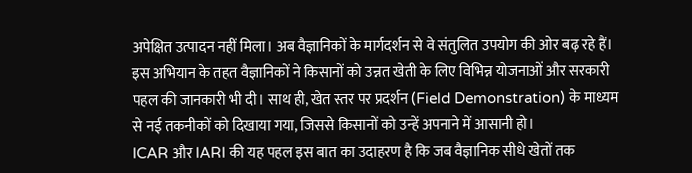अपेक्षित उत्पादन नहीं मिला। अब वैज्ञानिकों के मार्गदर्शन से वे संतुलित उपयोग की ओर बढ़ रहे हैं।
इस अभियान के तहत वैज्ञानिकों ने किसानों को उन्नत खेती के लिए विभिन्न योजनाओं और सरकारी पहल की जानकारी भी दी। साथ ही, खेत स्तर पर प्रदर्शन (Field Demonstration) के माध्यम से नई तकनीकों को दिखाया गया, जिससे किसानों को उन्हें अपनाने में आसानी हो।
ICAR और IARI की यह पहल इस बात का उदाहरण है कि जब वैज्ञानिक सीधे खेतों तक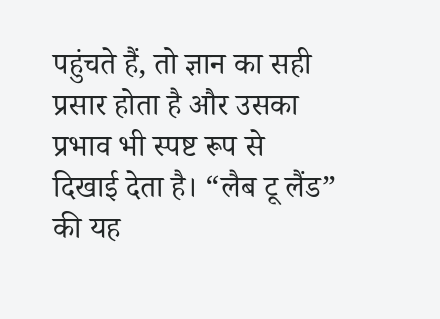पहुंचते हैं, तो ज्ञान का सही प्रसार होता है और उसका प्रभाव भी स्पष्ट रूप से दिखाई देता है। “लैब टू लैंड” की यह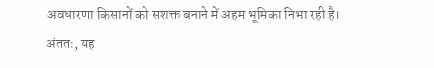अवधारणा किसानों को सशक्त बनाने में अहम भूमिका निभा रही है।
अंततः, यह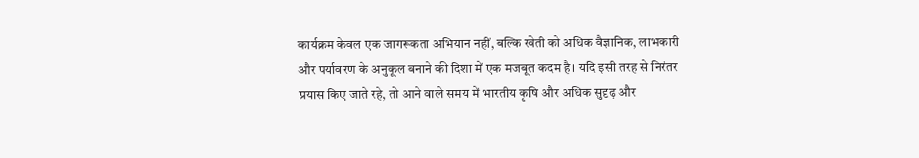कार्यक्रम केवल एक जागरूकता अभियान नहीं, बल्कि खेती को अधिक वैज्ञानिक, लाभकारी और पर्यावरण के अनुकूल बनाने की दिशा में एक मजबूत कदम है। यदि इसी तरह से निरंतर प्रयास किए जाते रहे, तो आने वाले समय में भारतीय कृषि और अधिक सुदृढ़ और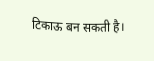टिकाऊ बन सकती है।